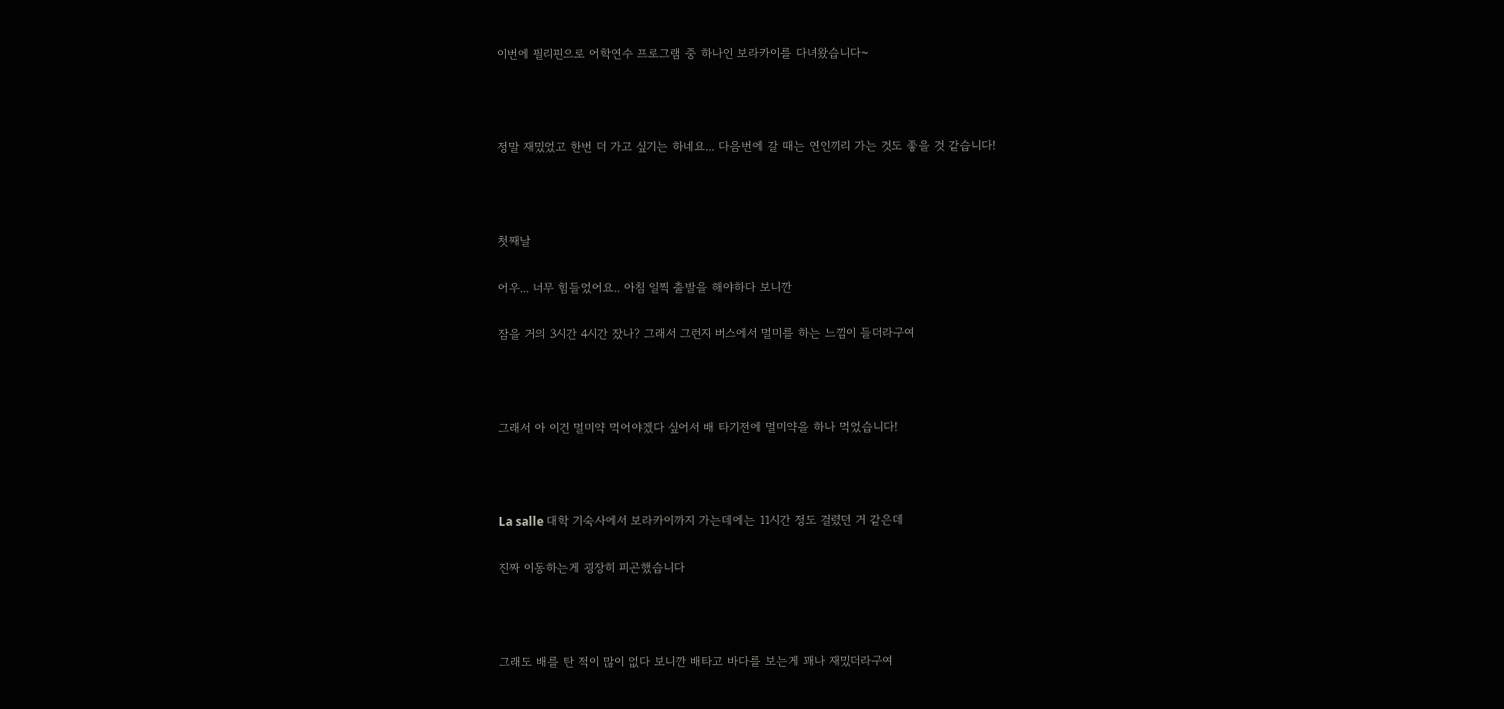이번에 필리핀으로 어학연수 프로그램 중 하나인 보라카이를 다녀왔습니다~



정말 재밌었고 한번 더 가고 싶기는 하네요... 다음번에 갈 때는 연인끼리 가는 것도 좋을 것 같습니다!



첫째날

어우... 너무 힘들었어요.. 아침 일찍 출발을 해야하다 보니깐

잠을 거의 3시간 4시간 잤나? 그래서 그런지 버스에서 멀미를 하는 느낌이 들더라구여



그래서 아 이건 멀미약 먹어야겠다 싶어서 배 타기전에 멀미약을 하나 먹었습니다!



La salle 대학 기숙사에서 보라카이까지 가는데에는 11시간 정도 걸렸던 거 같은데

진짜 이동하는게 굉장히 피곤했습니다



그래도 배를 탄 적이 많이 없다 보니깐 배타고 바다를 보는게 꽤나 재밌더라구여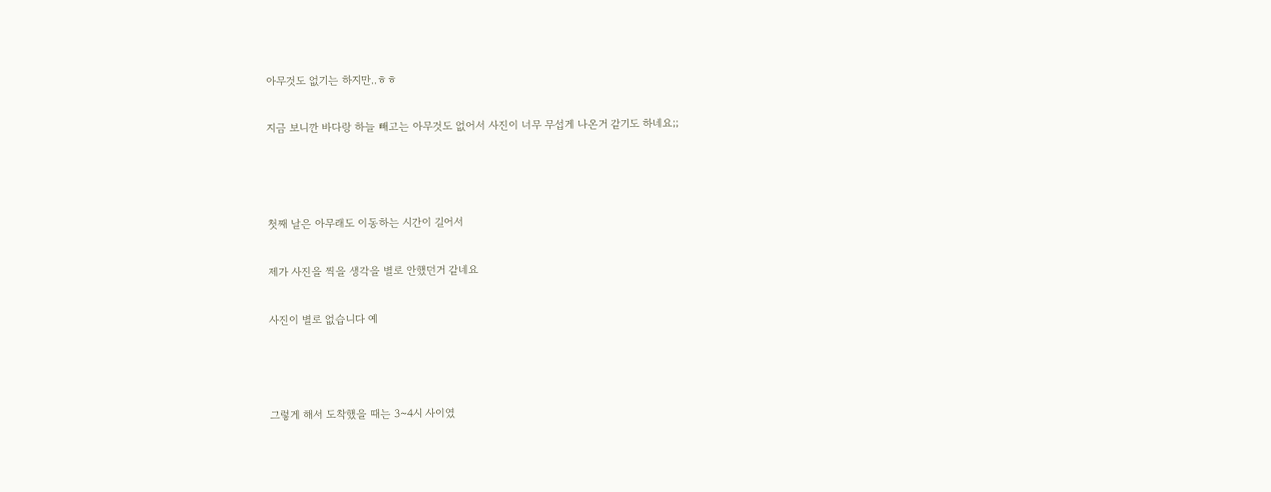아무것도 없기는 하지만..ㅎㅎ

지금 보니깐 바다랑 하늘 빼고는 아무것도 없어서 사진이 너무 무섭게 나온거 같기도 하네요;;



첫째 날은 아무래도 이동하는 시간이 길어서

제가 사진을 찍을 생각을 별로 안했던거 같네요

사진이 별로 없습니다 예



그렇게 해서 도착했을 때는 3~4시 사이였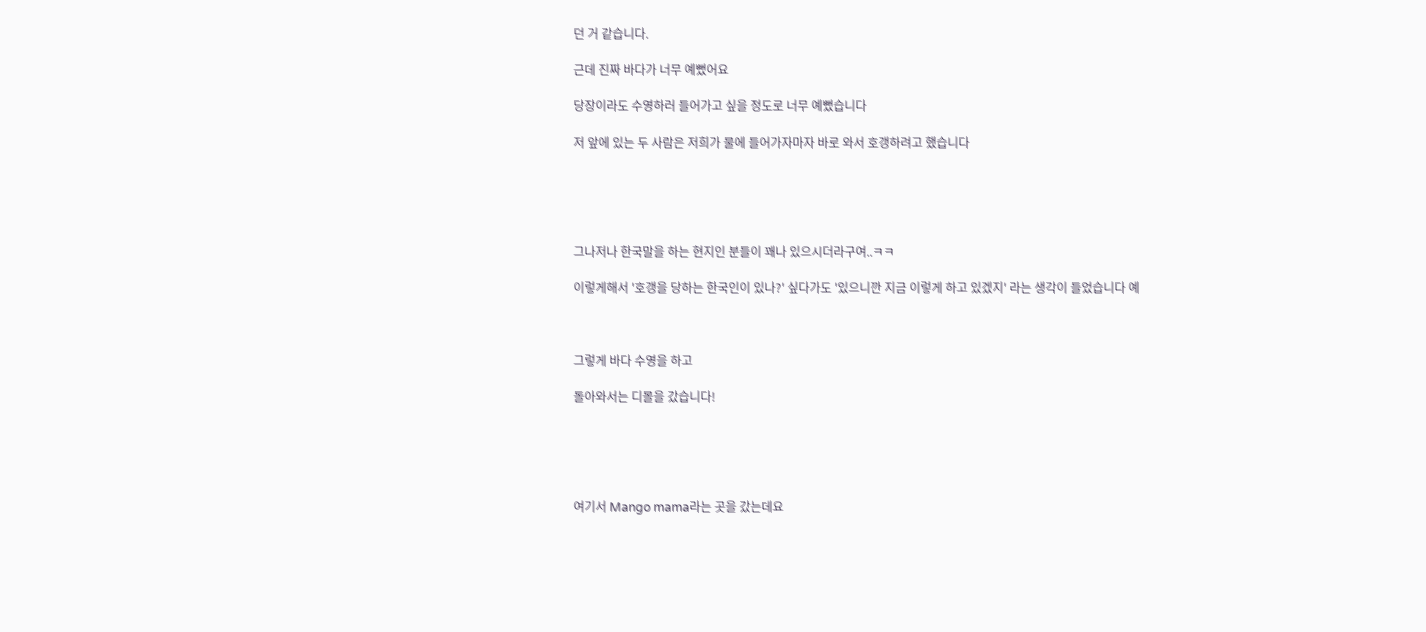던 거 같습니다.

근데 진짜 바다가 너무 예뻤어요

당장이라도 수영하러 들어가고 싶을 정도로 너무 예뻤습니다

저 앞에 있는 두 사람은 저희가 물에 들어가자마자 바로 와서 호갱하려고 했습니다





그나저나 한국말을 하는 현지인 분들이 꽤나 있으시더라구여..ㅋㅋ

이렇게해서 '호갱을 당하는 한국인이 있나?' 싶다가도 '있으니깐 지금 이렇게 하고 있겠지' 라는 생각이 들었습니다 예



그렇게 바다 수영을 하고

돌아와서는 디몰을 갔습니다!





여기서 Mango mama라는 곳을 갔는데요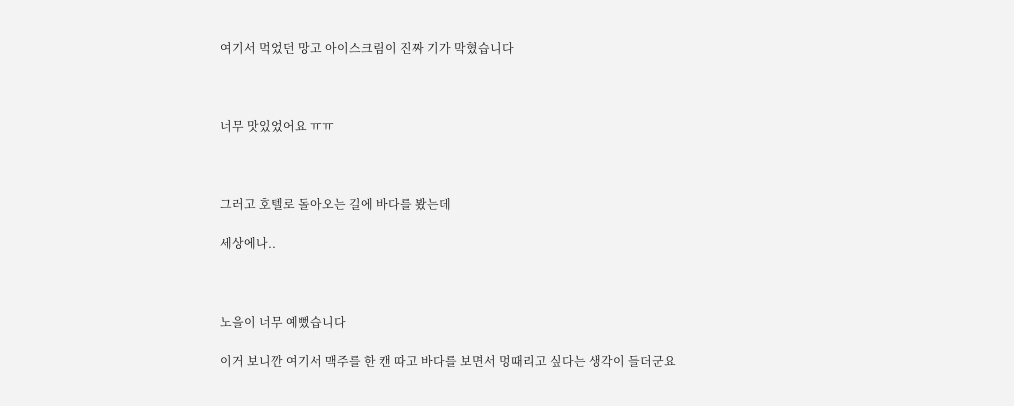여기서 먹었던 망고 아이스크림이 진짜 기가 막혔습니다



너무 맛있었어요 ㅠㅠ



그러고 호텔로 돌아오는 길에 바다를 봤는데

세상에나..



노을이 너무 예뻤습니다

이거 보니깐 여기서 맥주를 한 캔 따고 바다를 보면서 멍때리고 싶다는 생각이 들더군요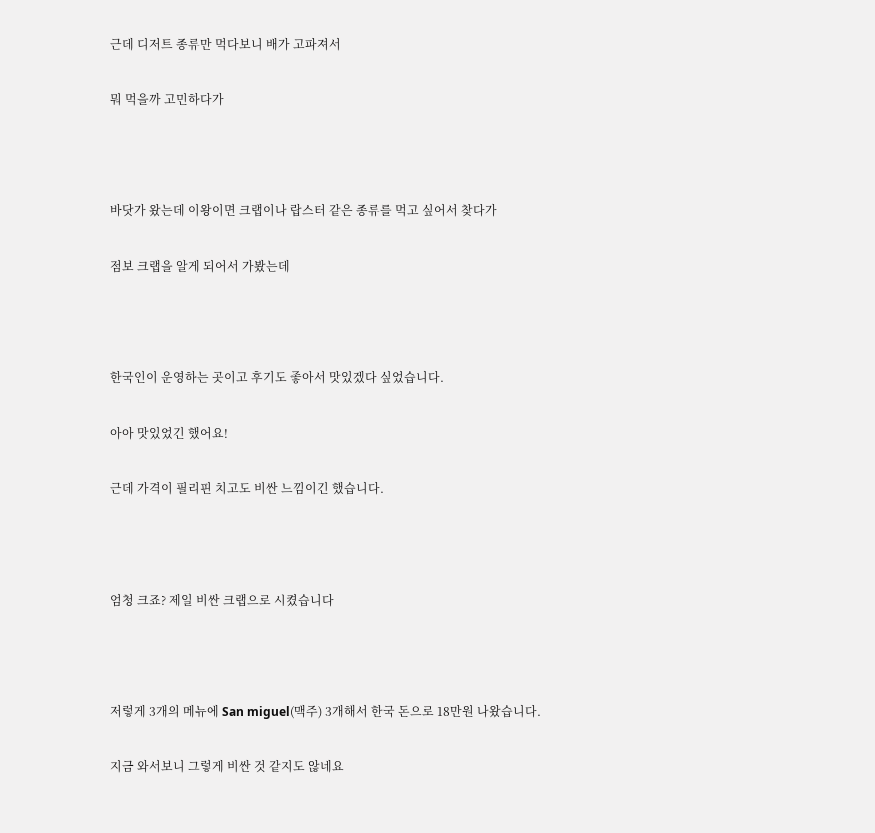근데 디저트 종류만 먹다보니 배가 고파져서

뭐 먹을까 고민하다가



바닷가 왔는데 이왕이면 크랩이나 랍스터 같은 종류를 먹고 싶어서 찾다가

점보 크랩을 알게 되어서 가봤는데



한국인이 운영하는 곳이고 후기도 좋아서 맛있겠다 싶었습니다.

아아 맛있었긴 했어요!

근데 가격이 필리핀 치고도 비싼 느낌이긴 했습니다.



엄청 크죠? 제일 비싼 크랩으로 시켰습니다



저렇게 3개의 메뉴에 San miguel(맥주) 3개해서 한국 돈으로 18만원 나왔습니다.

지금 와서보니 그렇게 비싼 것 같지도 않네요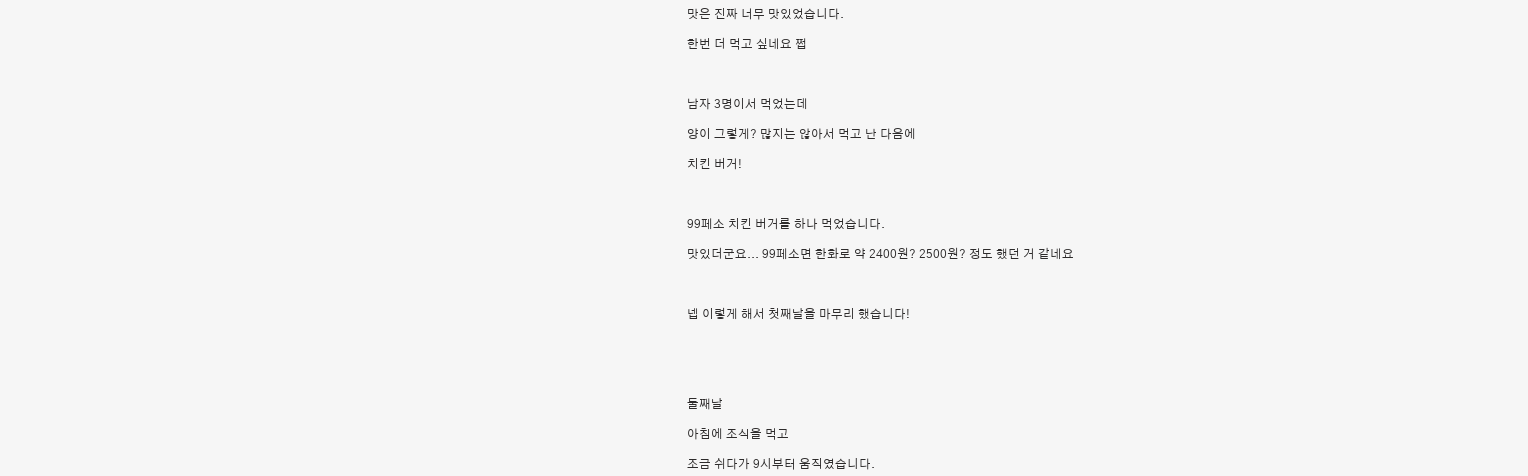맛은 진짜 너무 맛있었습니다.

한번 더 먹고 싶네요 쩝



남자 3명이서 먹었는데

양이 그렇게? 많지는 않아서 먹고 난 다음에

치킨 버거!



99페소 치킨 버거를 하나 먹었습니다.

맛있더군요... 99페소면 한화로 약 2400원? 2500원? 정도 했던 거 같네요



넵 이렇게 해서 첫째날을 마무리 했습니다!





둘째날

아침에 조식을 먹고

조금 쉬다가 9시부터 움직였습니다.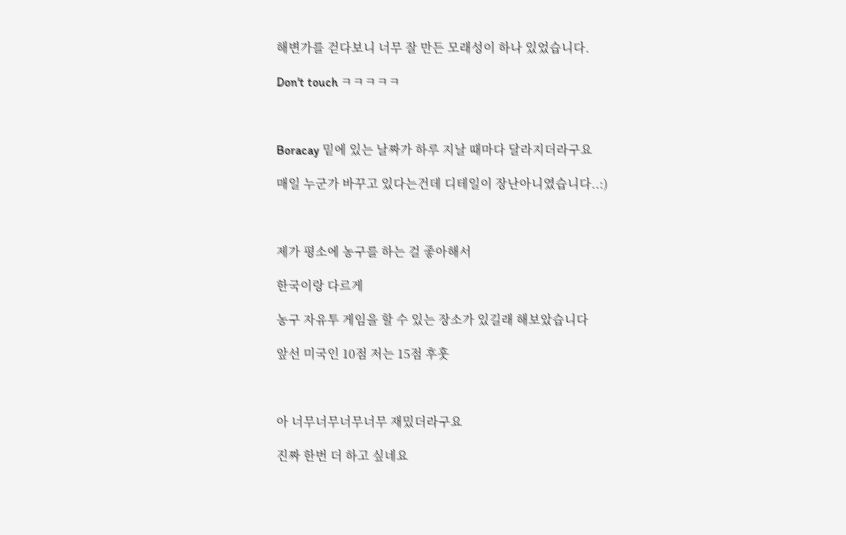해변가를 걷다보니 너무 잘 만든 모래성이 하나 있었습니다.

Don't touch ㅋㅋㅋㅋㅋ



Boracay 밑에 있는 날짜가 하루 지날 때마다 달라지더라구요

매일 누군가 바꾸고 있다는건데 디테일이 장난아니였습니다..:)



제가 평소에 농구를 하는 걸 좋아해서

한국이랑 다르게

농구 자유투 게임을 할 수 있는 장소가 있길래 해보았습니다

앞선 미국인 10점 저는 15점 후훗



아 너무너무너무너무 재밌더라구요

진짜 한번 더 하고 싶네요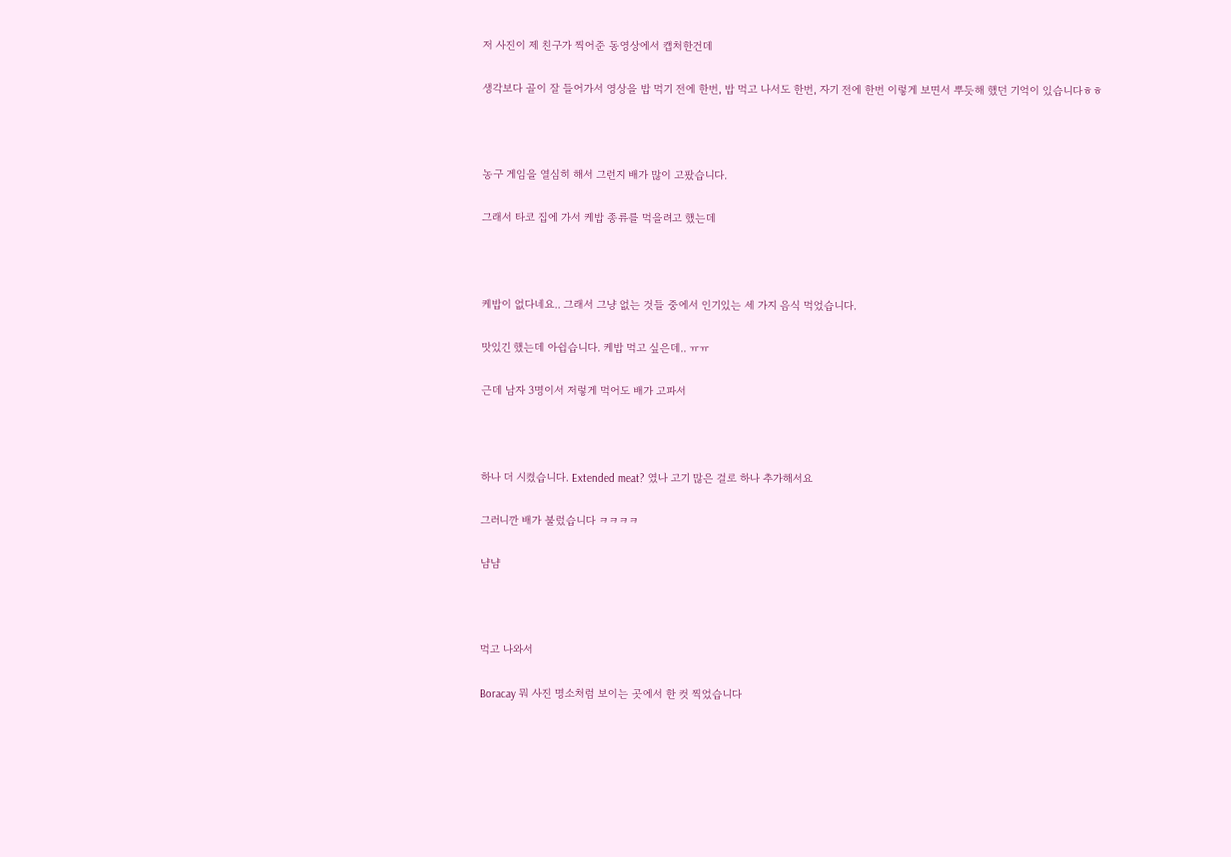저 사진이 제 친구가 찍어준 동영상에서 캡처한건데

생각보다 골이 잘 들어가서 영상을 밥 먹기 전에 한번, 밥 먹고 나서도 한번, 자기 전에 한번 이렇게 보면서 뿌듯해 했던 기억이 있습니다ㅎㅎ



농구 게임을 열심히 해서 그런지 배가 많이 고팠습니다.

그래서 타코 집에 가서 케밥 종류를 먹을려고 했는데



케밥이 없다네요.. 그래서 그냥 없는 것들 중에서 인기있는 세 가지 음식 먹었습니다.

맛있긴 했는데 아쉽습니다. 케밥 먹고 싶은데.. ㅠㅠ

근데 남자 3명이서 저렇게 먹어도 배가 고파서



하나 더 시켰습니다. Extended meat? 였나 고기 많은 걸로 하나 추가해서요

그러니깐 배가 불렀습니다 ㅋㅋㅋㅋ

냠냠



먹고 나와서

Boracay 뭐 사진 명소처럼 보이는 곳에서 한 컷 찍었습니다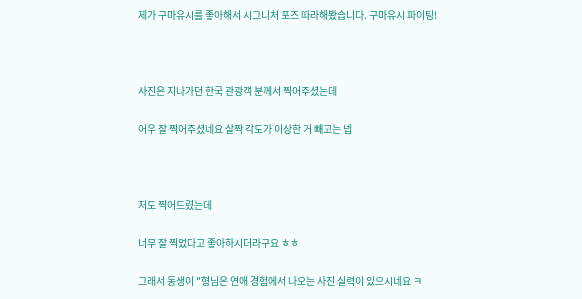제가 구마유시를 좋아해서 시그니처 포즈 따라해봤습니다. 구마유시 파이팅!



사진은 지나가던 한국 관광객 분께서 찍어주셨는데

어우 잘 찍어주셨네요 살짝 각도가 이상한 거 빼고는 넵



저도 찍어드렸는데

너무 잘 찍었다고 좋아하시더라구요 ㅎㅎ

그래서 동생이 "형님은 연애 경험에서 나오는 사진 실력이 있으시네요 ㅋ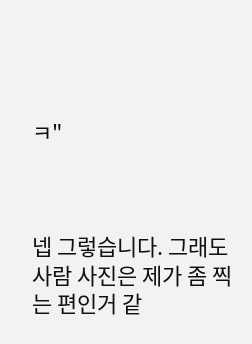ㅋ"



넵 그렇습니다. 그래도 사람 사진은 제가 좀 찍는 편인거 같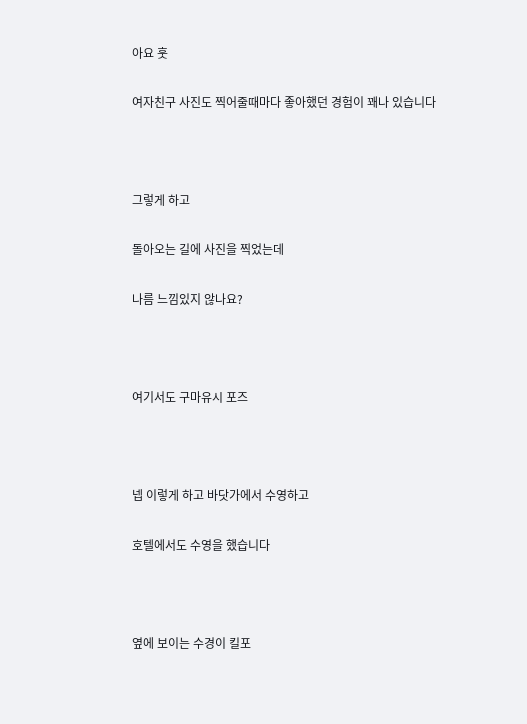아요 훗

여자친구 사진도 찍어줄때마다 좋아했던 경험이 꽤나 있습니다



그렇게 하고

돌아오는 길에 사진을 찍었는데

나름 느낌있지 않나요?



여기서도 구마유시 포즈



넵 이렇게 하고 바닷가에서 수영하고

호텔에서도 수영을 했습니다



옆에 보이는 수경이 킬포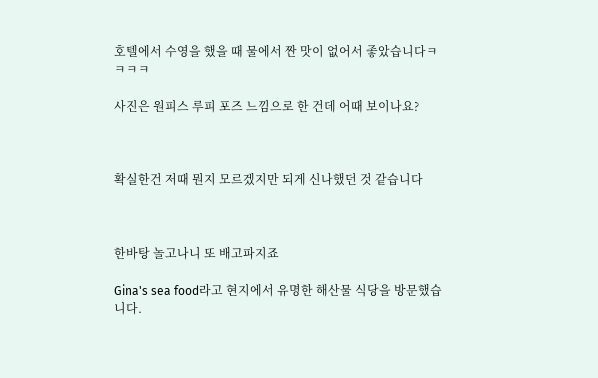호텔에서 수영을 했을 때 물에서 짠 맛이 없어서 좋았습니다ㅋㅋㅋㅋ

사진은 원피스 루피 포즈 느낌으로 한 건데 어때 보이나요?



확실한건 저때 뭔지 모르겠지만 되게 신나했던 것 같습니다



한바탕 놀고나니 또 배고파지죠

Gina's sea food라고 현지에서 유명한 해산물 식당을 방문했습니다.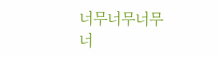너무너무너무너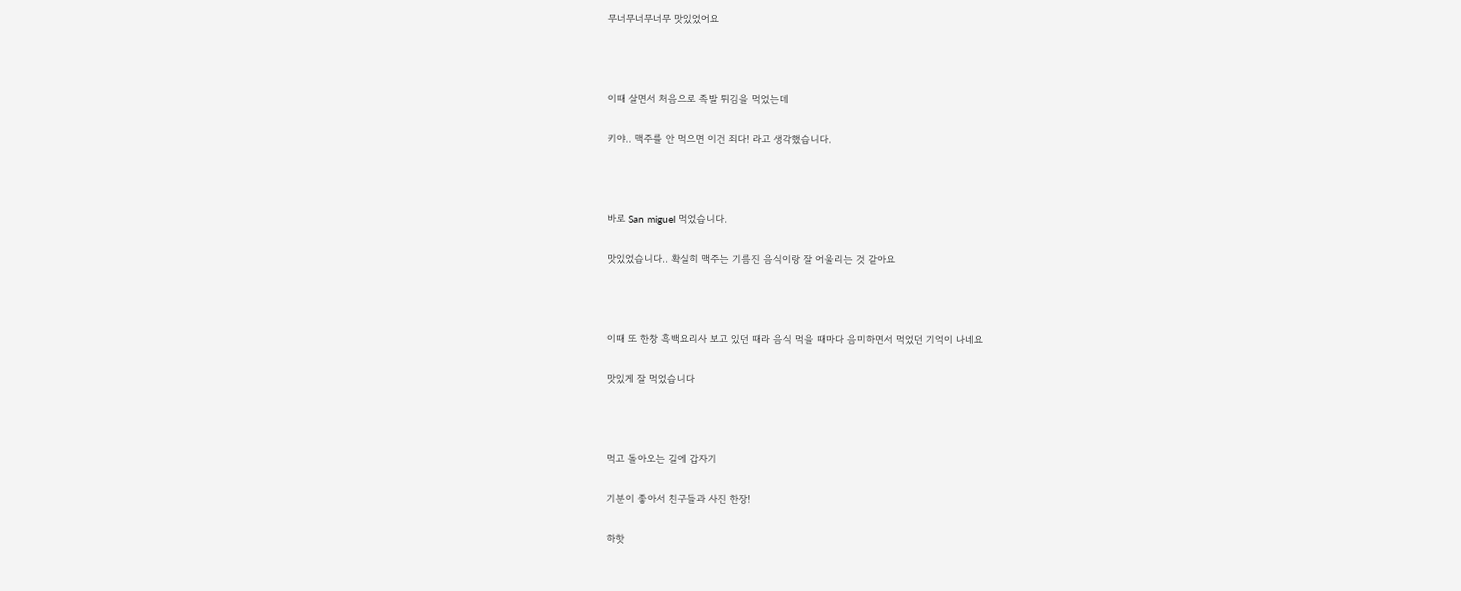무너무너무너무 맛있었어요



이때 살면서 처음으로 족발 튀김을 먹었는데

키야.. 맥주를 안 먹으면 이건 죄다! 라고 생각했습니다.



바로 San miguel 먹었습니다.

맛있었습니다.. 확실히 맥주는 기름진 음식이랑 잘 어울리는 것 같아요



이때 또 한창 흑백요리사 보고 있던 때라 음식 먹을 때마다 음미하면서 먹었던 기억이 나네요

맛있게 잘 먹었습니다



먹고 돌아오는 길에 갑자기

기분이 좋아서 친구들과 사진 한장!

하핫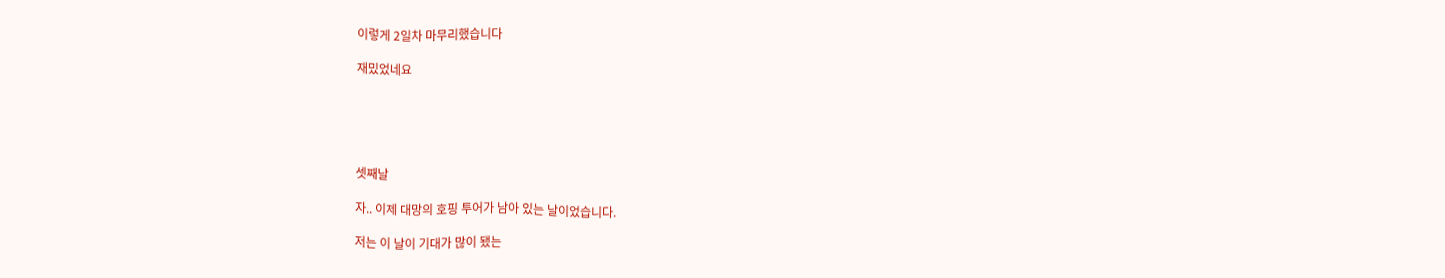이렇게 2일차 마무리했습니다

재밌었네요





셋째날

자.. 이제 대망의 호핑 투어가 남아 있는 날이었습니다.

저는 이 날이 기대가 많이 됐는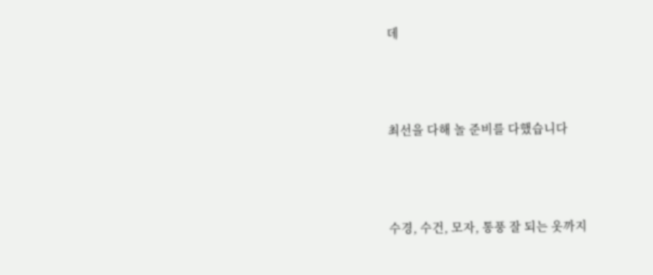데



최선을 다해 놀 준비를 다했습니다



수경, 수건, 모자, 통풍 잘 되는 옷까지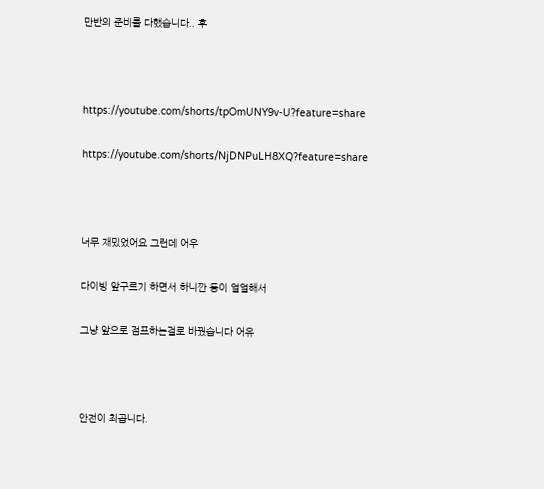만반의 준비를 다했습니다.. 후



https://youtube.com/shorts/tpOmUNY9v-U?feature=share

https://youtube.com/shorts/NjDNPuLH8XQ?feature=share



너무 재밌었어요 그런데 어우

다이빙 앞구르기 하면서 하니깐 등이 얼얼해서

그냥 앞으로 점프하는걸로 바꿨습니다 어유



안전이 최곱니다.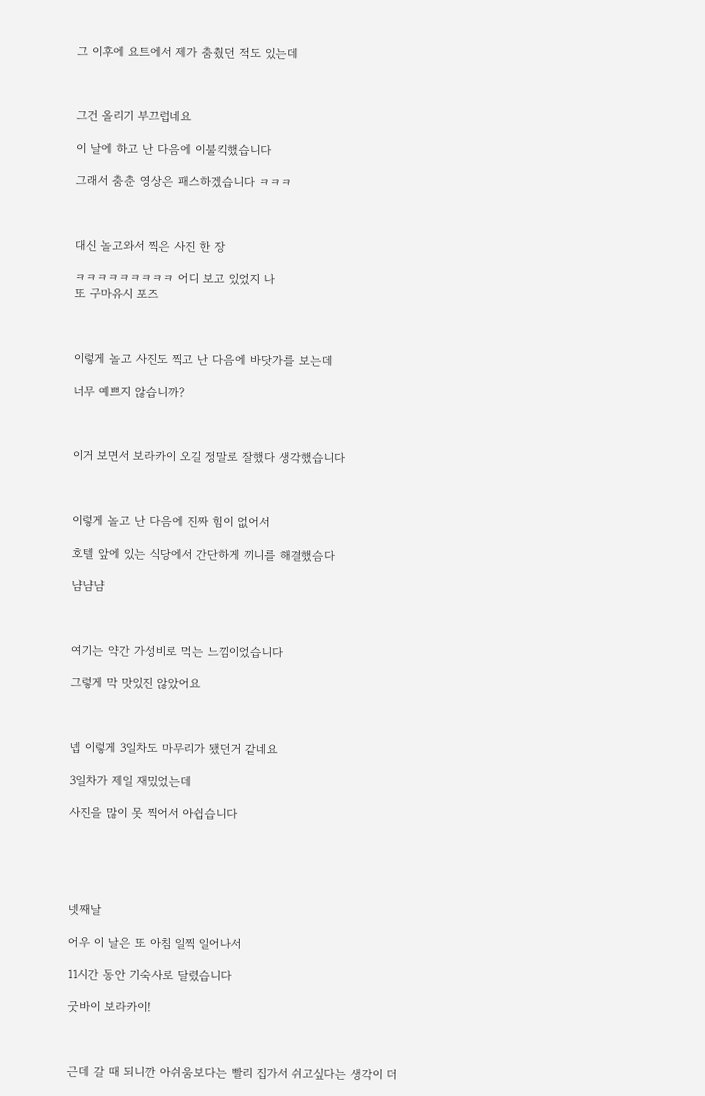그 이후에 요트에서 제가 춤췄던 적도 있는데



그건 올리기 부끄럽네요

이 날에 하고 난 다음에 이불킥했습니다

그래서 춤춘 영상은 패스하겠습니다 ㅋㅋㅋ



대신 놀고와서 찍은 사진 한 장

ㅋㅋㅋㅋㅋㅋㅋㅋㅋ 어디 보고 있었지 나
또 구마유시 포즈



이렇게 놀고 사진도 찍고 난 다음에 바닷가를 보는데

너무 예쁘지 않습니까?



이거 보면서 보라카이 오길 정말로 잘했다 생각했습니다



이렇게 놀고 난 다음에 진짜 힘이 없어서

호텔 앞에 있는 식당에서 간단하게 끼니를 해결했슴다

냠냠냠



여기는 약간 가성비로 먹는 느낌이었습니다

그렇게 막 맛있진 않았어요



넵 이렇게 3일차도 마무리가 됐던거 같네요

3일차가 제일 재밌었는데

사진을 많이 못 찍어서 아쉽습니다





넷째날

어우 이 날은 또 아침 일찍 일어나서

11시간 동안 기숙사로 달렸습니다

굿바이 보라카이!



근데 갈 때 되니깐 아쉬움보다는 빨리 집가서 쉬고싶다는 생각이 더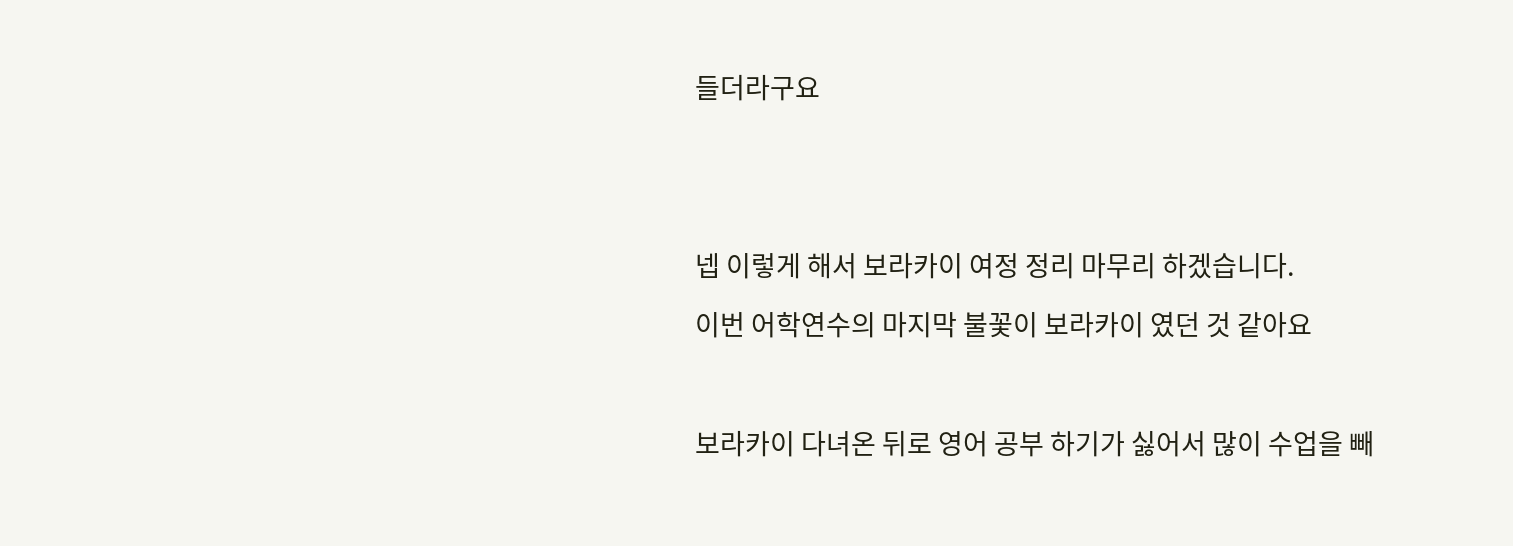들더라구요





넵 이렇게 해서 보라카이 여정 정리 마무리 하겠습니다.

이번 어학연수의 마지막 불꽃이 보라카이 였던 것 같아요



보라카이 다녀온 뒤로 영어 공부 하기가 싫어서 많이 수업을 빼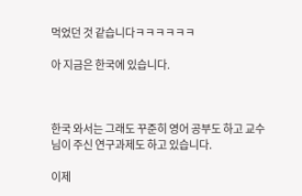먹었던 것 같습니다ㅋㅋㅋㅋㅋㅋ

아 지금은 한국에 있습니다.



한국 와서는 그래도 꾸준히 영어 공부도 하고 교수님이 주신 연구과제도 하고 있습니다.

이제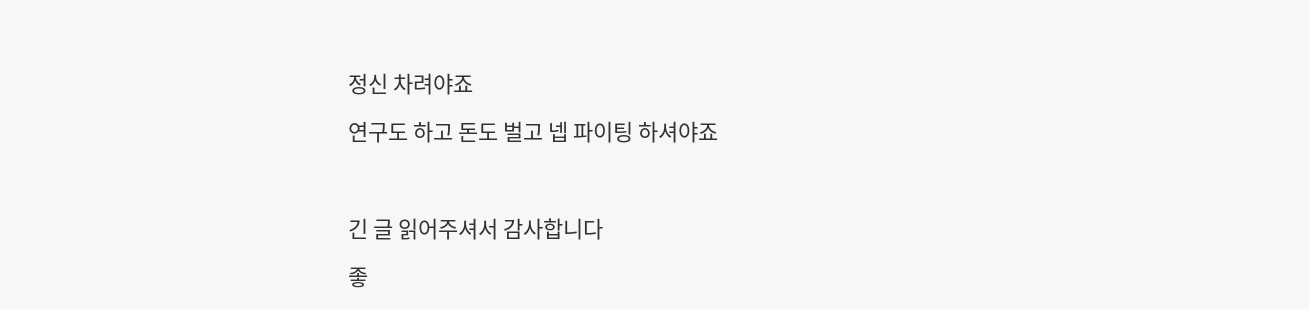정신 차려야죠

연구도 하고 돈도 벌고 넵 파이팅 하셔야죠



긴 글 읽어주셔서 감사합니다

좋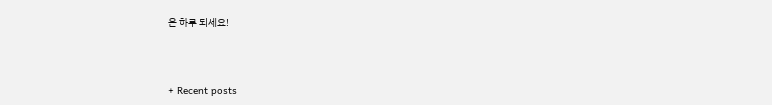은 하루 되세요!



+ Recent posts